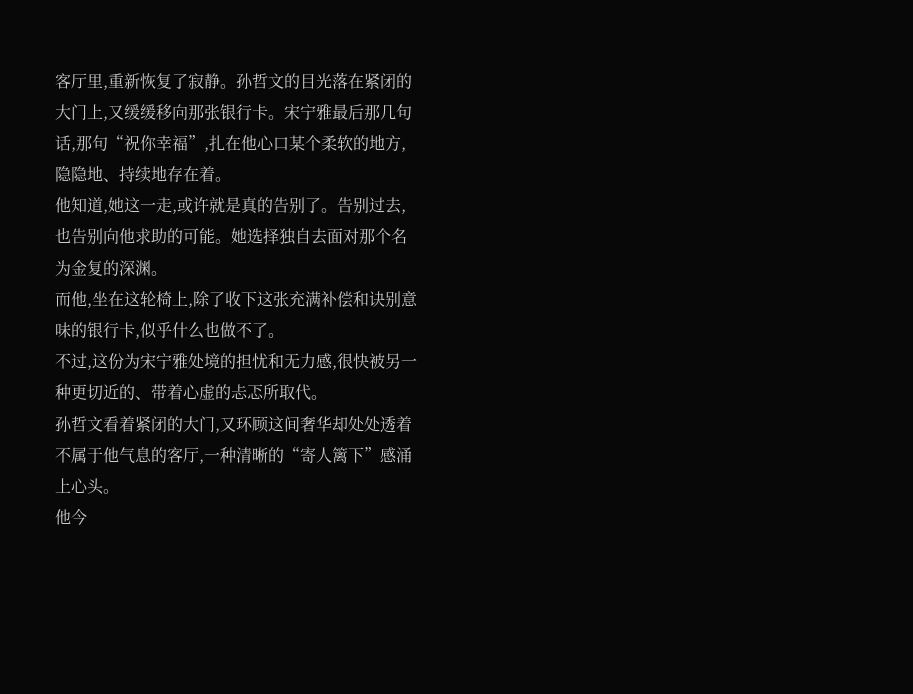客厅里,重新恢复了寂静。孙哲文的目光落在紧闭的大门上,又缓缓移向那张银行卡。宋宁雅最后那几句话,那句“祝你幸福”,扎在他心口某个柔软的地方,隐隐地、持续地存在着。
他知道,她这一走,或许就是真的告别了。告别过去,也告别向他求助的可能。她选择独自去面对那个名为金复的深渊。
而他,坐在这轮椅上,除了收下这张充满补偿和诀别意味的银行卡,似乎什么也做不了。
不过,这份为宋宁雅处境的担忧和无力感,很快被另一种更切近的、带着心虚的忐忑所取代。
孙哲文看着紧闭的大门,又环顾这间奢华却处处透着不属于他气息的客厅,一种清晰的“寄人篱下”感涌上心头。
他今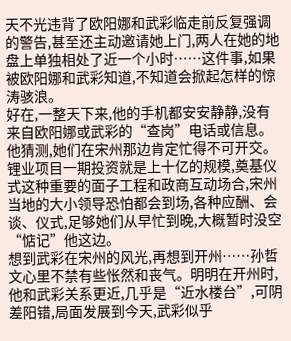天不光违背了欧阳娜和武彩临走前反复强调的警告,甚至还主动邀请她上门,两人在她的地盘上单独相处了近一个小时……这件事,如果被欧阳娜和武彩知道,不知道会掀起怎样的惊涛骇浪。
好在,一整天下来,他的手机都安安静静,没有来自欧阳娜或武彩的“查岗”电话或信息。他猜测,她们在宋州那边肯定忙得不可开交。锂业项目一期投资就是上十亿的规模,奠基仪式这种重要的面子工程和政商互动场合,宋州当地的大小领导恐怕都会到场,各种应酬、会谈、仪式,足够她们从早忙到晚,大概暂时没空“惦记”他这边。
想到武彩在宋州的风光,再想到开州……孙哲文心里不禁有些怅然和丧气。明明在开州时,他和武彩关系更近,几乎是“近水楼台”,可阴差阳错,局面发展到今天,武彩似乎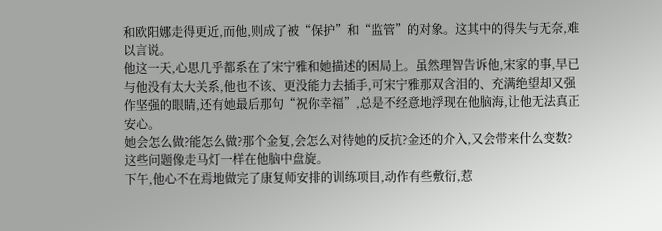和欧阳娜走得更近,而他,则成了被“保护”和“监管”的对象。这其中的得失与无奈,难以言说。
他这一天,心思几乎都系在了宋宁雅和她描述的困局上。虽然理智告诉他,宋家的事,早已与他没有太大关系,他也不该、更没能力去插手,可宋宁雅那双含泪的、充满绝望却又强作坚强的眼睛,还有她最后那句“祝你幸福”,总是不经意地浮现在他脑海,让他无法真正安心。
她会怎么做?能怎么做?那个金复,会怎么对待她的反抗?金还的介入,又会带来什么变数?这些问题像走马灯一样在他脑中盘旋。
下午,他心不在焉地做完了康复师安排的训练项目,动作有些敷衍,惹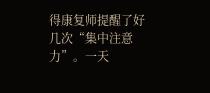得康复师提醒了好几次“集中注意力”。一天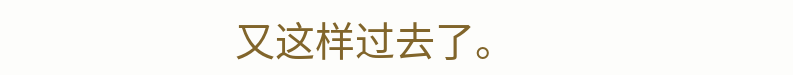又这样过去了。